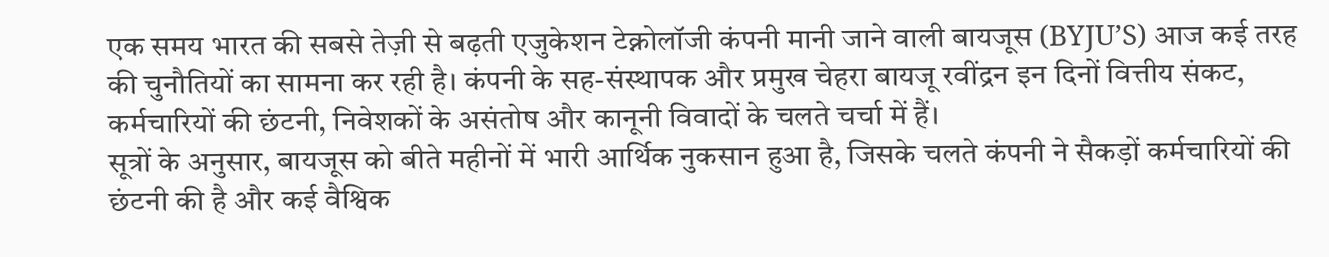एक समय भारत की सबसे तेज़ी से बढ़ती एजुकेशन टेक्नोलॉजी कंपनी मानी जाने वाली बायजूस (BYJU’S) आज कई तरह की चुनौतियों का सामना कर रही है। कंपनी के सह-संस्थापक और प्रमुख चेहरा बायजू रवींद्रन इन दिनों वित्तीय संकट, कर्मचारियों की छंटनी, निवेशकों के असंतोष और कानूनी विवादों के चलते चर्चा में हैं।
सूत्रों के अनुसार, बायजूस को बीते महीनों में भारी आर्थिक नुकसान हुआ है, जिसके चलते कंपनी ने सैकड़ों कर्मचारियों की छंटनी की है और कई वैश्विक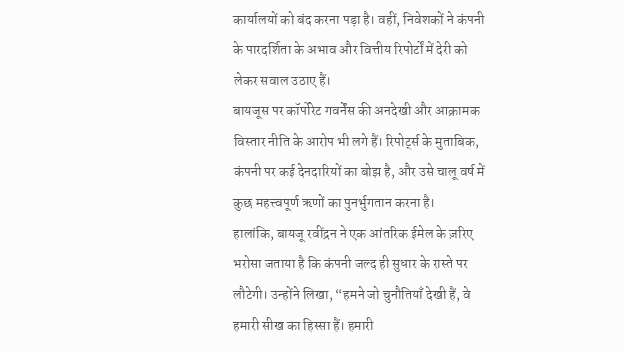कार्यालयों को बंद करना पड़ा है। वहीं, निवेशकों ने कंपनी के पारदर्शिता के अभाव और वित्तीय रिपोर्टों में देरी को लेकर सवाल उठाए हैं।
बायजूस पर कॉर्पोरेट गवर्नेंस की अनदेखी और आक्रामक विस्तार नीति के आरोप भी लगे हैं। रिपोर्ट्स के मुताबिक, कंपनी पर कई देनदारियों का बोझ है, और उसे चालू वर्ष में कुछ महत्त्वपूर्ण ऋणों का पुनर्भुगतान करना है।
हालांकि, बायजू रवींद्रन ने एक आंतरिक ईमेल के ज़रिए भरोसा जताया है कि कंपनी जल्द ही सुधार के रास्ते पर लौटेगी। उन्होंने लिखा, “हमने जो चुनौतियाँ देखी हैं, वे हमारी सीख का हिस्सा हैं। हमारी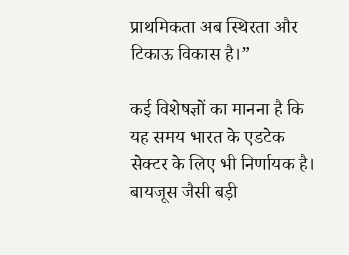प्राथमिकता अब स्थिरता और टिकाऊ विकास है।”

कई विशेषज्ञों का मानना है कि यह समय भारत के एडटेक सेक्टर के लिए भी निर्णायक है। बायजूस जैसी बड़ी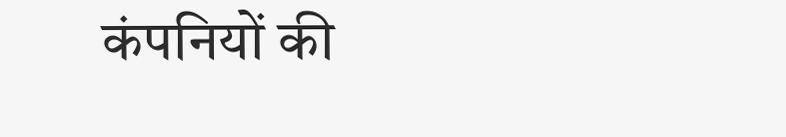कंपनियों की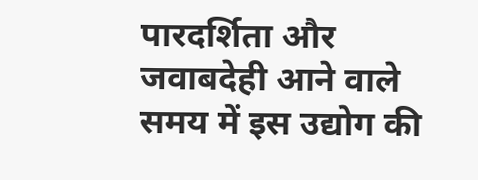पारदर्शिता और जवाबदेही आने वाले समय में इस उद्योग की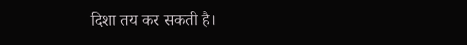दिशा तय कर सकती है।